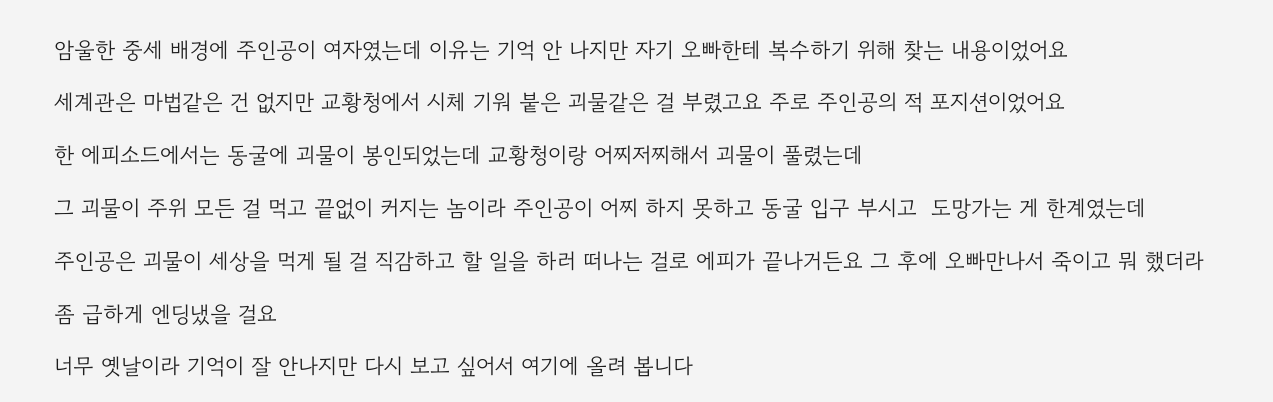암울한 중세 배경에 주인공이 여자였는데 이유는 기억 안 나지만 자기 오빠한테 복수하기 위해 찾는 내용이었어요

세계관은 마법같은 건 없지만 교황청에서 시체 기워 붙은 괴물같은 걸 부렸고요 주로 주인공의 적 포지션이었어요

한 에피소드에서는 동굴에 괴물이 봉인되었는데 교황청이랑 어찌저찌해서 괴물이 풀렸는데

그 괴물이 주위 모든 걸 먹고 끝없이 커지는 놈이라 주인공이 어찌 하지 못하고 동굴 입구 부시고  도망가는 게 한계였는데

주인공은 괴물이 세상을 먹게 될 걸 직감하고 할 일을 하러 떠나는 걸로 에피가 끝나거든요 그 후에 오빠만나서 죽이고 뭐 했더라

좀 급하게 엔딩냈을 걸요

너무 옛날이라 기억이 잘 안나지만 다시 보고 싶어서 여기에 올려 봅니다